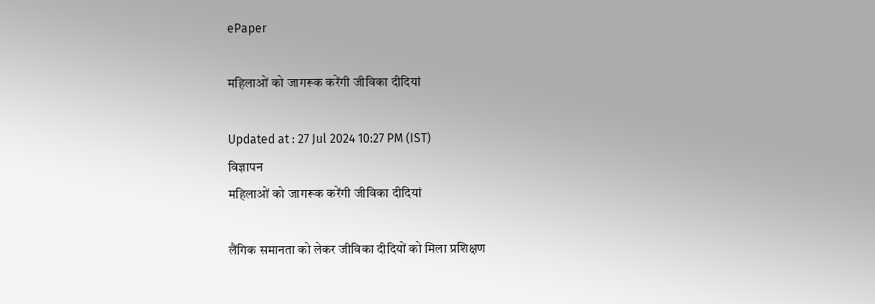ePaper

महिलाओं को जागरूक करेंगी जीविका दीदियां

Updated at : 27 Jul 2024 10:27 PM (IST)
विज्ञापन
महिलाओं को जागरूक करेंगी जीविका दीदियां

लैंगिक समानता को लेकर जीविका दीदियों को मिला प्रशिक्षण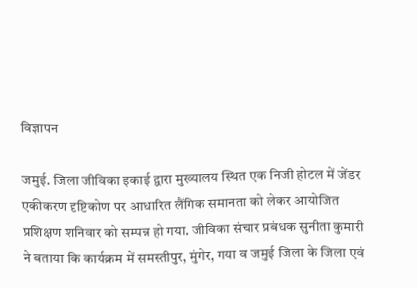विज्ञापन

जमुई. जिला जीविका इकाई द्वारा मुख्यालय स्थित एक निजी होटल में जेंडर एकीकरण दृष्टिकोण पर आधारित लैंगिक समानता को लेकर आयोजित प्रशिक्षण शनिवार को सम्पन्न हो गया. जीविका संचार प्रबंधक सुनीता कुमारी ने बताया कि कार्यक्रम में समस्तीपुर, मुंगेर, गया व जमुई जिला के जिला एवं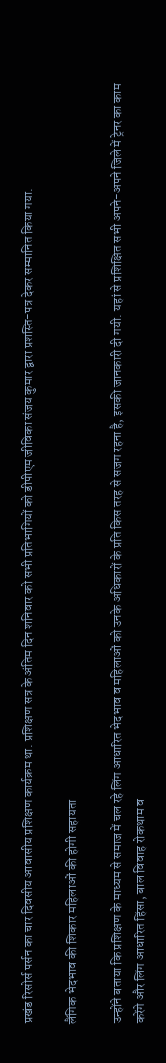प्रखंड रिसोर्स पर्सन का चार दिवसीय आवासीय प्रशिक्षण कार्यक्रम था. प्रशिक्षण सत्र के अंतिम दिन शनिवार को सभी प्रतिभागियों को डीपीएम जीविका संजय कुमार द्वारा प्रशस्ति-पत्र देकर सम्मानित किया गया.

लैंगिक भेदभाव की शिकार महिलाओं की होगी सहायता

उन्होंने बताया कि प्रशिक्षण के माध्यम से समाज में चल रहे लिंग आधारित भेदभाव व महिलाओं को उनके अधिकारों के प्रति किस तरह से सजग रहना है, इसकी जानकारी दी गयी. यहां से प्रशिक्षित सभी अपने-अपने जिले में ट्रेनर का काम करेंगे और लिंग आधारित हिंसा, बाल विवाह रोकथाम व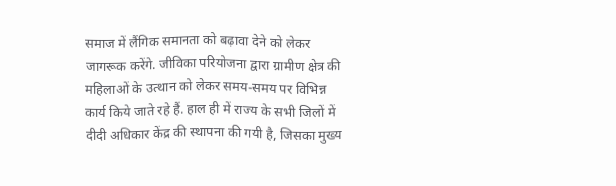समाज में लैंगिक समानता को बढ़ावा देने को लेकर जागरूक करेंगे. जीविका परियोजना द्वारा ग्रामीण क्षेत्र की महिलाओं के उत्थान को लेकर समय-समय पर विभिन्न कार्य किये जाते रहे हैं. हाल ही में राज्य के सभी जिलों में दीदी अधिकार केंद्र की स्थापना की गयी है, जिसका मुख्य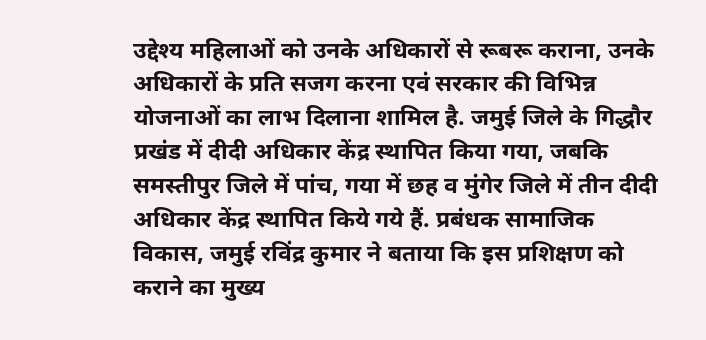उद्देश्य महिलाओं को उनके अधिकारों से रूबरू कराना, उनके अधिकारों के प्रति सजग करना एवं सरकार की विभिन्न योजनाओं का लाभ दिलाना शामिल है. जमुई जिले के गिद्धौर प्रखंड में दीदी अधिकार केंद्र स्थापित किया गया, जबकि समस्तीपुर जिले में पांच, गया में छह व मुंगेर जिले में तीन दीदी अधिकार केंद्र स्थापित किये गये हैं. प्रबंधक सामाजिक विकास, जमुई रविंद्र कुमार ने बताया कि इस प्रशिक्षण को कराने का मुख्य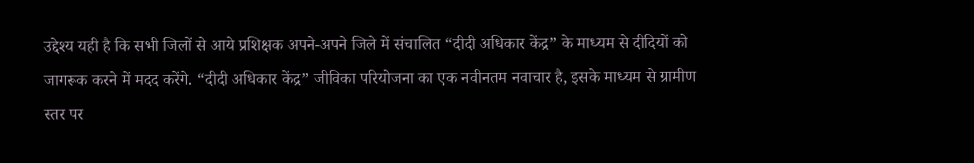उद्देश्य यही है कि सभी जिलों से आये प्रशिक्षक अपने-अपने जिले में संचालित “दीदी अधिकार केंद्र” के माध्यम से दीदियों को जागरूक करने में मदद करेंगे. “दीदी अधिकार केंद्र” जीविका परियोजना का एक नवीनतम नवाचार है, इसके माध्यम से ग्रामीण स्तर पर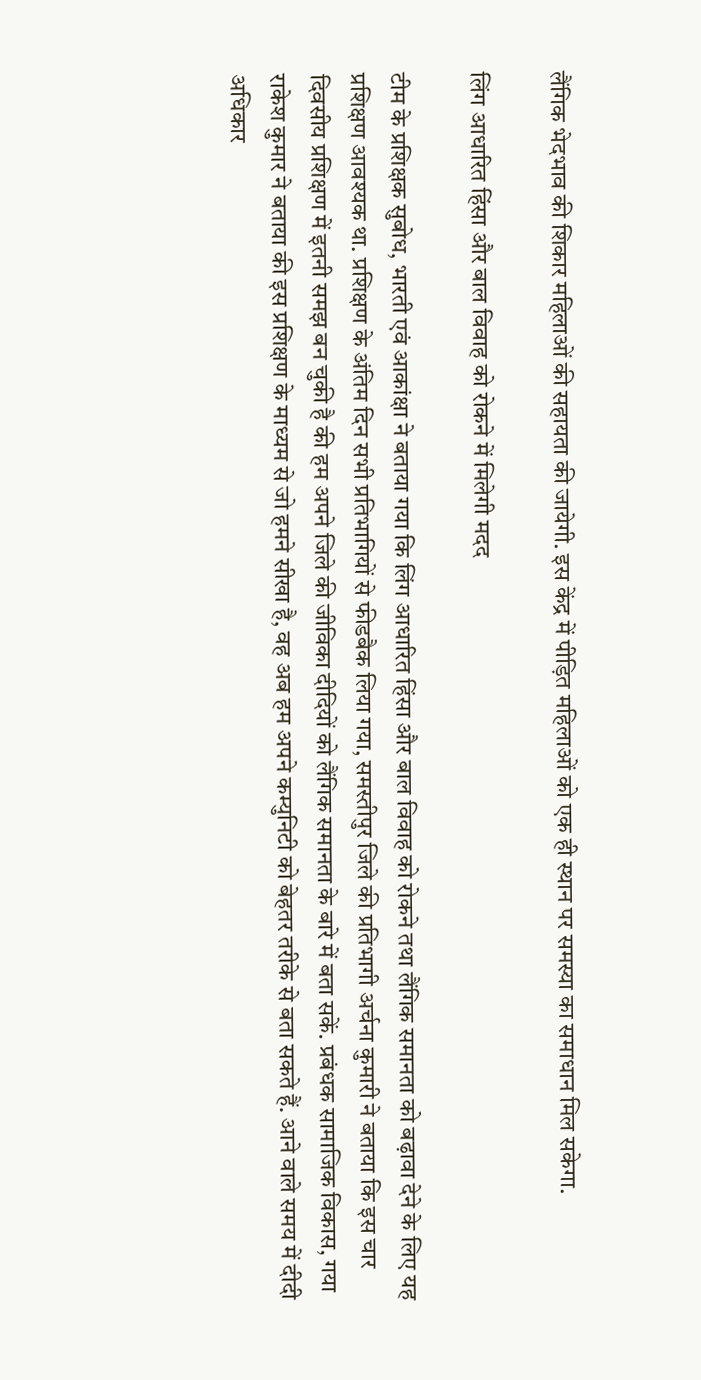लैंगिक भेदभाव की शिकार महिलाओं की सहायता की जायेगी. इस केंद्र में पीड़ित महिलाओं को एक ही स्थान पर समस्या का समाधान मिल सकेगा.

लिंग आधारित हिंसा और बाल विवाह को रोकने में मिलेगी मदद

टीम के प्रशिक्षक सुबोध, भारती एवं आकांक्षा ने बताया गया कि लिंग आधारित हिंसा और बाल विवाह को रोकने तथा लैंगिक समानता को बढ़ावा देने के लिए यह प्रशिक्षण आवश्यक था. प्रशिक्षण के अंतिम दिन सभी प्रतिभागियों से फीडबैक लिया गया, समस्तीपुर जिले की प्रतिभागी अर्चना कुमारी ने बताया कि इस चार दिवसीय प्रशिक्षण में इतनी समझ बन चुकी है की हम अपने जिले की जीविका दीदियों को लैंगिक समानता के बारे में बता सकें. प्रबंधक सामाजिक विकास, गया राकेश कुमार ने बताया की इस प्रशिक्षण के माध्यम से जो हमने सीखा है, वह अब हम अपने कम्युनिटी को बेहतर तरीके से बता सकते हैं. आने वाले समय में दीदी अधिकार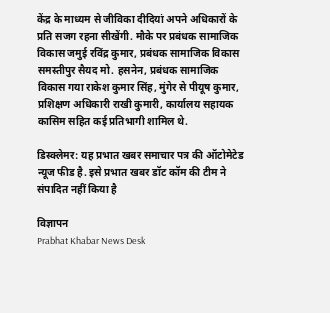केंद्र के माध्यम से जीविका दीदियां अपने अधिकारों के प्रति सजग रहना सीखेंगी. मौके पर प्रबंधक सामाजिक विकास जमुई रविंद्र कुमार, प्रबंधक सामाजिक विकास समस्तीपुर सैयद मो. हसनेन, प्रबंधक सामाजिक विकास गया राकेश कुमार सिंह, मुंगेर से पीयूष कुमार, प्रशिक्षण अधिकारी राखी कुमारी, कार्यालय सहायक कासिम सहित कई प्रतिभागी शामिल थे.

डिस्क्लेमर: यह प्रभात खबर समाचार पत्र की ऑटोमेटेड न्यूज फीड है. इसे प्रभात खबर डॉट कॉम की टीम ने संपादित नहीं किया है

विज्ञापन
Prabhat Khabar News Desk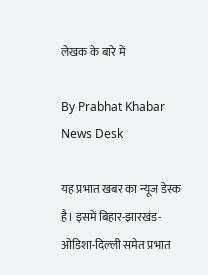लेखक के बारे में

By Prabhat Khabar News Desk

यह प्रभात खबर का न्यूज डेस्क है। इसमें बिहार-झारखंड-ओडिशा-दिल्‍ली समेत प्रभात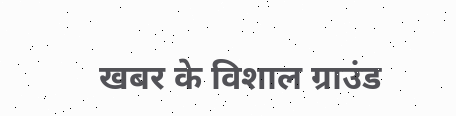खबर के विशाल ग्राउंड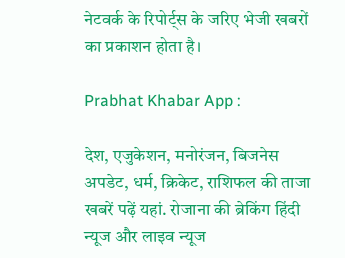नेटवर्क के रिपोर्ट्स के जरिए भेजी खबरों का प्रकाशन होता है।

Prabhat Khabar App :

देश, एजुकेशन, मनोरंजन, बिजनेस अपडेट, धर्म, क्रिकेट, राशिफल की ताजा खबरें पढ़ें यहां. रोजाना की ब्रेकिंग हिंदी न्यूज और लाइव न्यूज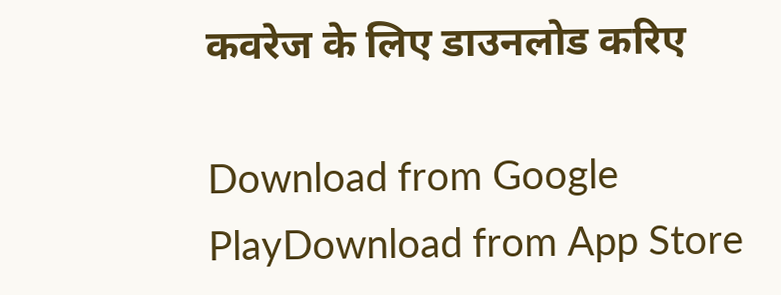कवरेज के लिए डाउनलोड करिए

Download from Google PlayDownload from App Store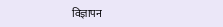विज्ञापन